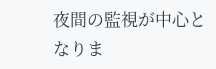夜間の監視が中心となりま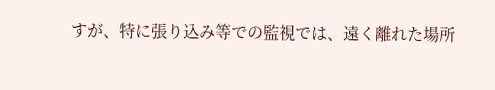すが、特に張り込み等での監視では、遠く離れた場所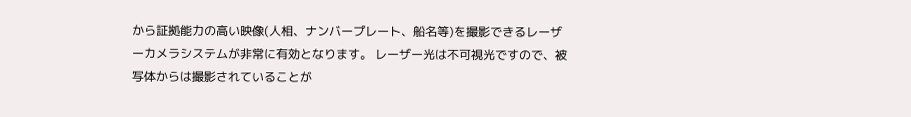から証拠能力の高い映像(人相、ナンバープレート、船名等)を撮影できるレーザーカメラシステムが非常に有効となります。 レーザー光は不可視光ですので、被写体からは撮影されていることが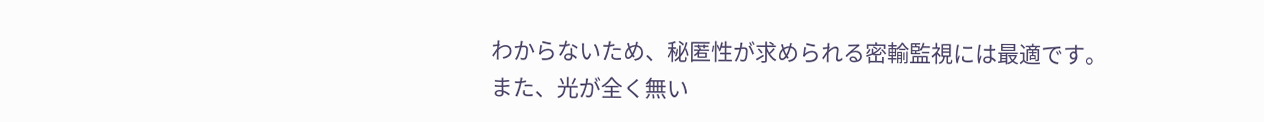わからないため、秘匿性が求められる密輸監視には最適です。 また、光が全く無い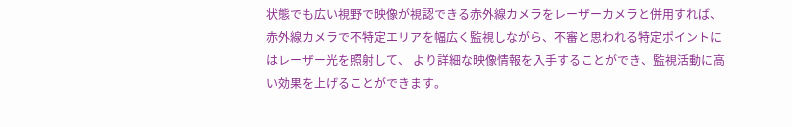状態でも広い視野で映像が視認できる赤外線カメラをレーザーカメラと併用すれば、 赤外線カメラで不特定エリアを幅広く監視しながら、不審と思われる特定ポイントにはレーザー光を照射して、 より詳細な映像情報を入手することができ、監視活動に高い効果を上げることができます。